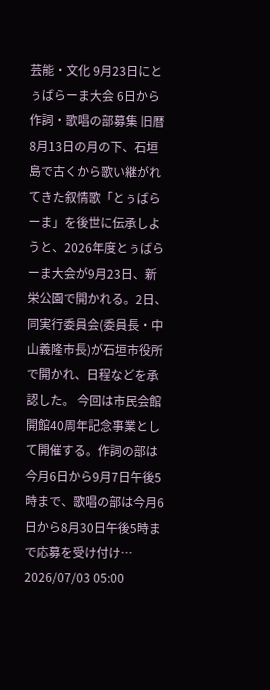芸能・文化 9月23日にとぅばらーま大会 6日から作詞・歌唱の部募集 旧暦8月13日の月の下、石垣島で古くから歌い継がれてきた叙情歌「とぅばらーま」を後世に伝承しようと、2026年度とぅばらーま大会が9月23日、新栄公園で開かれる。2日、同実行委員会(委員長・中山義隆市長)が石垣市役所で開かれ、日程などを承認した。 今回は市民会館開館40周年記念事業として開催する。作詞の部は今月6日から9月7日午後5時まで、歌唱の部は今月6日から8月30日午後5時まで応募を受け付け… 2026/07/03 05:00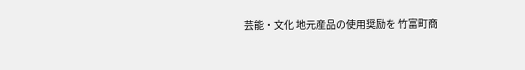芸能・文化 地元産品の使用奨励を 竹富町商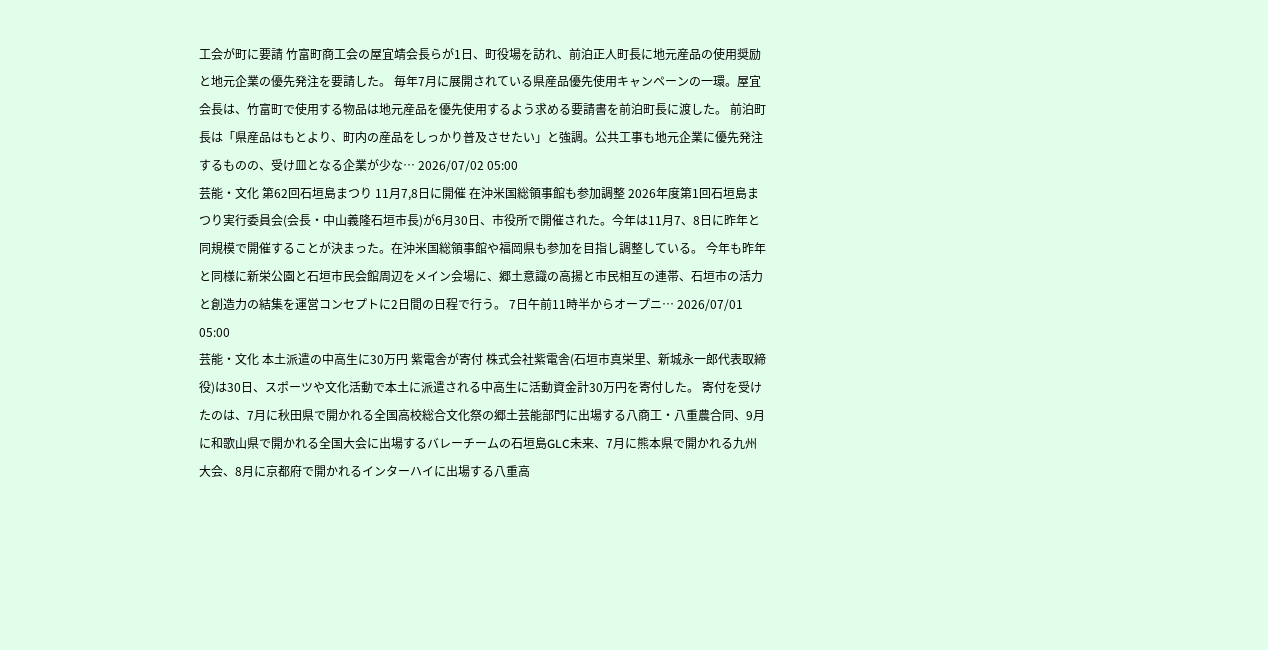工会が町に要請 竹富町商工会の屋宜靖会長らが1日、町役場を訪れ、前泊正人町長に地元産品の使用奨励と地元企業の優先発注を要請した。 毎年7月に展開されている県産品優先使用キャンペーンの一環。屋宜会長は、竹富町で使用する物品は地元産品を優先使用するよう求める要請書を前泊町長に渡した。 前泊町長は「県産品はもとより、町内の産品をしっかり普及させたい」と強調。公共工事も地元企業に優先発注するものの、受け皿となる企業が少な… 2026/07/02 05:00
芸能・文化 第62回石垣島まつり 11月7,8日に開催 在沖米国総領事館も参加調整 2026年度第1回石垣島まつり実行委員会(会長・中山義隆石垣市長)が6月30日、市役所で開催された。今年は11月7、8日に昨年と同規模で開催することが決まった。在沖米国総領事館や福岡県も参加を目指し調整している。 今年も昨年と同様に新栄公園と石垣市民会館周辺をメイン会場に、郷土意識の高揚と市民相互の連帯、石垣市の活力と創造力の結集を運営コンセプトに2日間の日程で行う。 7日午前11時半からオープニ… 2026/07/01 05:00
芸能・文化 本土派遣の中高生に30万円 紫電舎が寄付 株式会社紫電舎(石垣市真栄里、新城永一郎代表取締役)は30日、スポーツや文化活動で本土に派遣される中高生に活動資金計30万円を寄付した。 寄付を受けたのは、7月に秋田県で開かれる全国高校総合文化祭の郷土芸能部門に出場する八商工・八重農合同、9月に和歌山県で開かれる全国大会に出場するバレーチームの石垣島GLC未来、7月に熊本県で開かれる九州大会、8月に京都府で開かれるインターハイに出場する八重高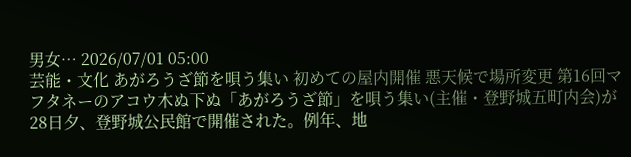男女… 2026/07/01 05:00
芸能・文化 あがろうざ節を唄う集い 初めての屋内開催 悪天候で場所変更 第16回マフタネーのアコウ木ぬ下ぬ「あがろうざ節」を唄う集い(主催・登野城五町内会)が28日夕、登野城公民館で開催された。例年、地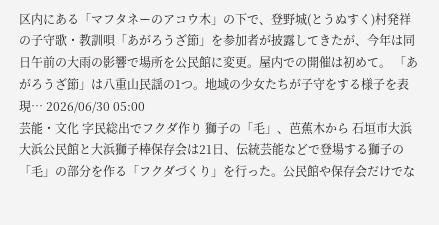区内にある「マフタネーのアコウ木」の下で、登野城(とうぬすく)村発祥の子守歌・教訓唄「あがろうざ節」を参加者が披露してきたが、今年は同日午前の大雨の影響で場所を公民館に変更。屋内での開催は初めて。 「あがろうざ節」は八重山民謡の1つ。地域の少女たちが子守をする様子を表現… 2026/06/30 05:00
芸能・文化 字民総出でフクダ作り 獅子の「毛」、芭蕉木から 石垣市大浜 大浜公民館と大浜獅子棒保存会は21日、伝統芸能などで登場する獅子の「毛」の部分を作る「フクダづくり」を行った。公民館や保存会だけでな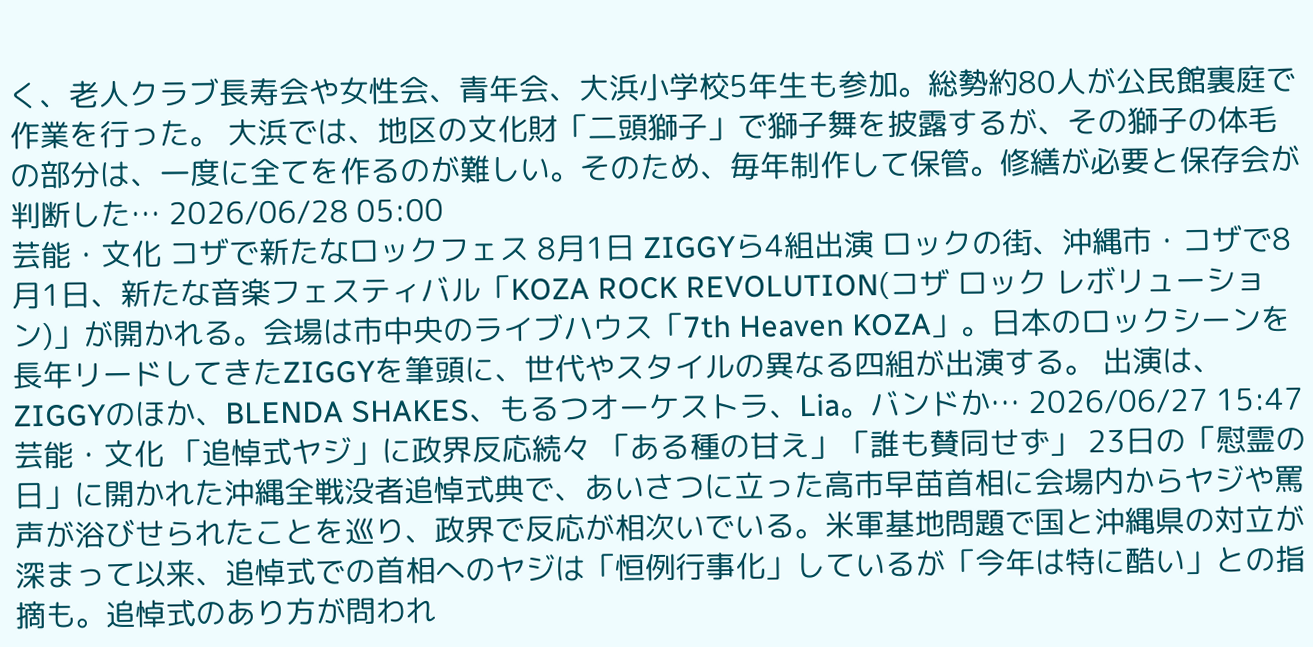く、老人クラブ長寿会や女性会、青年会、大浜小学校5年生も参加。総勢約80人が公民館裏庭で作業を行った。 大浜では、地区の文化財「二頭獅子」で獅子舞を披露するが、その獅子の体毛の部分は、一度に全てを作るのが難しい。そのため、毎年制作して保管。修繕が必要と保存会が判断した… 2026/06/28 05:00
芸能・文化 コザで新たなロックフェス 8月1日 ZIGGYら4組出演 ロックの街、沖縄市・コザで8月1日、新たな音楽フェスティバル「KOZA ROCK REVOLUTION(コザ ロック レボリューション)」が開かれる。会場は市中央のライブハウス「7th Heaven KOZA」。日本のロックシーンを長年リードしてきたZIGGYを筆頭に、世代やスタイルの異なる四組が出演する。 出演は、ZIGGYのほか、BLENDA SHAKES、もるつオーケストラ、Lia。バンドか… 2026/06/27 15:47
芸能・文化 「追悼式ヤジ」に政界反応続々 「ある種の甘え」「誰も賛同せず」 23日の「慰霊の日」に開かれた沖縄全戦没者追悼式典で、あいさつに立った高市早苗首相に会場内からヤジや罵声が浴びせられたことを巡り、政界で反応が相次いでいる。米軍基地問題で国と沖縄県の対立が深まって以来、追悼式での首相へのヤジは「恒例行事化」しているが「今年は特に酷い」との指摘も。追悼式のあり方が問われ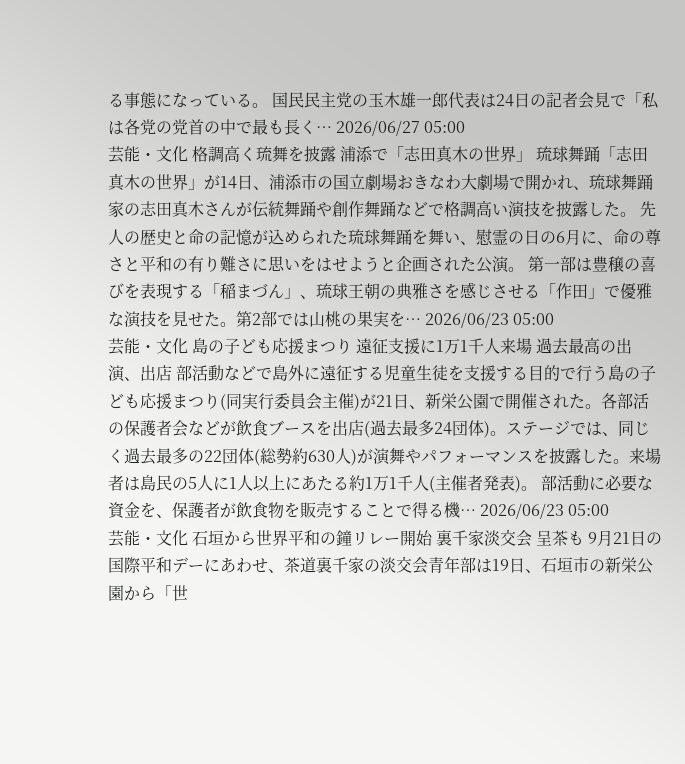る事態になっている。 国民民主党の玉木雄一郎代表は24日の記者会見で「私は各党の党首の中で最も長く… 2026/06/27 05:00
芸能・文化 格調高く琉舞を披露 浦添で「志田真木の世界」 琉球舞踊「志田真木の世界」が14日、浦添市の国立劇場おきなわ大劇場で開かれ、琉球舞踊家の志田真木さんが伝統舞踊や創作舞踊などで格調高い演技を披露した。 先人の歴史と命の記憶が込められた琉球舞踊を舞い、慰霊の日の6月に、命の尊さと平和の有り難さに思いをはせようと企画された公演。 第一部は豊穣の喜びを表現する「稲まづん」、琉球王朝の典雅さを感じさせる「作田」で優雅な演技を見せた。第2部では山桃の果実を… 2026/06/23 05:00
芸能・文化 島の子ども応援まつり 遠征支援に1万1千人来場 過去最高の出演、出店 部活動などで島外に遠征する児童生徒を支援する目的で行う島の子ども応援まつり(同実行委員会主催)が21日、新栄公園で開催された。各部活の保護者会などが飲食ブースを出店(過去最多24団体)。ステージでは、同じく過去最多の22団体(総勢約630人)が演舞やパフォーマンスを披露した。来場者は島民の5人に1人以上にあたる約1万1千人(主催者発表)。 部活動に必要な資金を、保護者が飲食物を販売することで得る機… 2026/06/23 05:00
芸能・文化 石垣から世界平和の鐘リレー開始 裏千家淡交会 呈茶も 9月21日の国際平和デーにあわせ、茶道裏千家の淡交会青年部は19日、石垣市の新栄公園から「世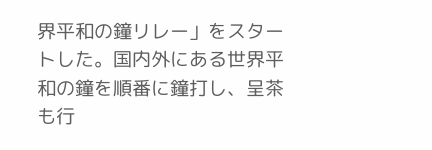界平和の鐘リレー」をスタートした。国内外にある世界平和の鐘を順番に鐘打し、呈茶も行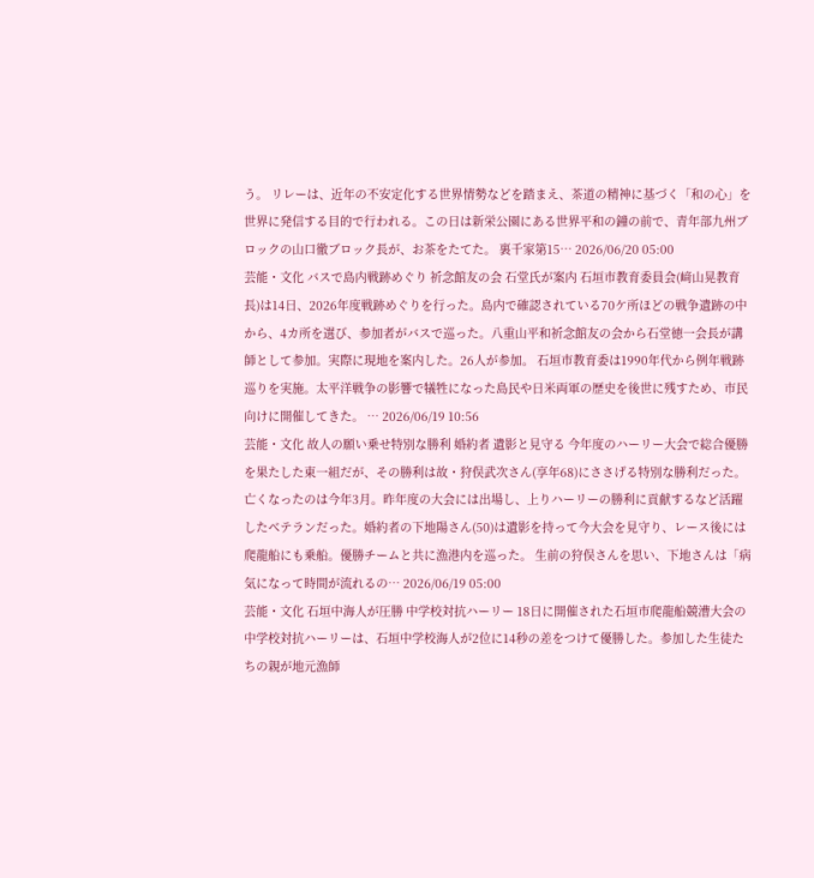う。 リレーは、近年の不安定化する世界情勢などを踏まえ、茶道の精神に基づく「和の心」を世界に発信する目的で行われる。この日は新栄公園にある世界平和の鐘の前で、青年部九州ブロックの山口徹ブロック長が、お茶をたてた。 裏千家第15… 2026/06/20 05:00
芸能・文化 バスで島内戦跡めぐり 祈念館友の会 石堂氏が案内 石垣市教育委員会(﨑山晃教育長)は14日、2026年度戦跡めぐりを行った。島内で確認されている70ケ所ほどの戦争遺跡の中から、4カ所を選び、参加者がバスで巡った。八重山平和祈念館友の会から石堂徳一会長が講師として参加。実際に現地を案内した。26人が参加。 石垣市教育委は1990年代から例年戦跡巡りを実施。太平洋戦争の影響で犠牲になった島民や日米両軍の歴史を後世に残すため、市民向けに開催してきた。 … 2026/06/19 10:56
芸能・文化 故人の願い乗せ特別な勝利 婚約者 遺影と見守る 今年度のハーリー大会で総合優勝を果たした東一組だが、その勝利は故・狩俣武次さん(享年68)にささげる特別な勝利だった。亡くなったのは今年3月。昨年度の大会には出場し、上りハーリーの勝利に貢献するなど活躍したベテランだった。婚約者の下地陽さん(50)は遺影を持って今大会を見守り、レース後には爬龍船にも乗船。優勝チームと共に漁港内を巡った。 生前の狩俣さんを思い、下地さんは「病気になって時間が流れるの… 2026/06/19 05:00
芸能・文化 石垣中海人が圧勝 中学校対抗ハーリー 18日に開催された石垣市爬龍船競漕大会の中学校対抗ハーリーは、石垣中学校海人が2位に14秒の差をつけて優勝した。参加した生徒たちの親が地元漁師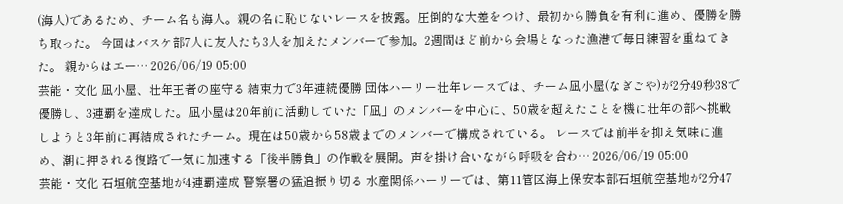(海人)であるため、チーム名も海人。親の名に恥じないレースを披露。圧倒的な大差をつけ、最初から勝負を有利に進め、優勝を勝ち取った。 今回はバスケ部7人に友人たち3人を加えたメンバーで参加。2週間ほど前から会場となった漁港で毎日練習を重ねてきた。 親からはエー… 2026/06/19 05:00
芸能・文化 凪小屋、壮年王者の座守る 結束力で3年連続優勝 団体ハーリー壮年レースでは、チーム凪小屋(なぎごや)が2分49秒38で優勝し、3連覇を達成した。凪小屋は20年前に活動していた「凪」のメンバーを中心に、50歳を超えたことを機に壮年の部へ挑戦しようと3年前に再結成されたチーム。現在は50歳から58歳までのメンバーで構成されている。 レースでは前半を抑え気味に進め、潮に押される復路で一気に加速する「後半勝負」の作戦を展開。声を掛け合いながら呼吸を合わ… 2026/06/19 05:00
芸能・文化 石垣航空基地が4連覇達成 警察署の猛追振り切る 水産関係ハーリーでは、第11管区海上保安本部石垣航空基地が2分47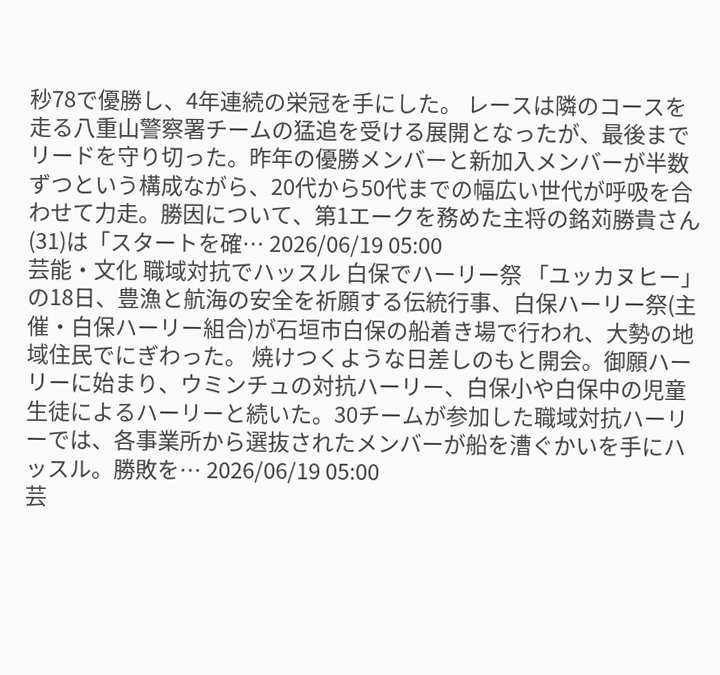秒78で優勝し、4年連続の栄冠を手にした。 レースは隣のコースを走る八重山警察署チームの猛追を受ける展開となったが、最後までリードを守り切った。昨年の優勝メンバーと新加入メンバーが半数ずつという構成ながら、20代から50代までの幅広い世代が呼吸を合わせて力走。勝因について、第1エークを務めた主将の銘苅勝貴さん(31)は「スタートを確… 2026/06/19 05:00
芸能・文化 職域対抗でハッスル 白保でハーリー祭 「ユッカヌヒー」の18日、豊漁と航海の安全を祈願する伝統行事、白保ハーリー祭(主催・白保ハーリー組合)が石垣市白保の船着き場で行われ、大勢の地域住民でにぎわった。 焼けつくような日差しのもと開会。御願ハーリーに始まり、ウミンチュの対抗ハーリー、白保小や白保中の児童生徒によるハーリーと続いた。30チームが参加した職域対抗ハーリーでは、各事業所から選抜されたメンバーが船を漕ぐかいを手にハッスル。勝敗を… 2026/06/19 05:00
芸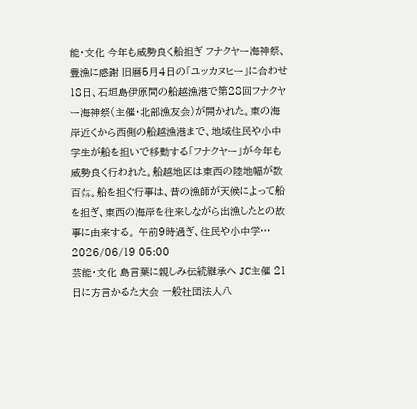能・文化 今年も威勢良く船担ぎ フナクヤー海神祭、豊漁に感謝 旧暦5月4日の「ユッカヌヒー」に合わせ18日、石垣島伊原間の船越漁港で第28回フナクヤー海神祭(主催・北部漁友会)が開かれた。東の海岸近くから西側の船越漁港まで、地域住民や小中学生が船を担いで移動する「フナクヤー」が今年も威勢良く行われた。船越地区は東西の陸地幅が数百㍍。船を担ぐ行事は、昔の漁師が天候によって船を担ぎ、東西の海岸を往来しながら出漁したとの故事に由来する。 午前9時過ぎ、住民や小中学… 2026/06/19 05:00
芸能・文化 島言葉に親しみ伝統継承へ JC主催 21日に方言かるた大会 一般社団法人八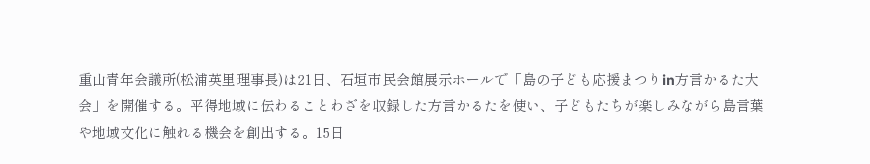重山青年会議所(松浦英里理事長)は21日、石垣市民会館展示ホールで「島の子ども応援まつりin方言かるた大会」を開催する。平得地域に伝わることわざを収録した方言かるたを使い、子どもたちが楽しみながら島言葉や地域文化に触れる機会を創出する。15日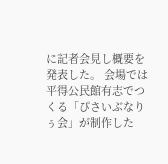に記者会見し概要を発表した。 会場では平得公民館有志でつくる「ぴさいぶなりぅ会」が制作した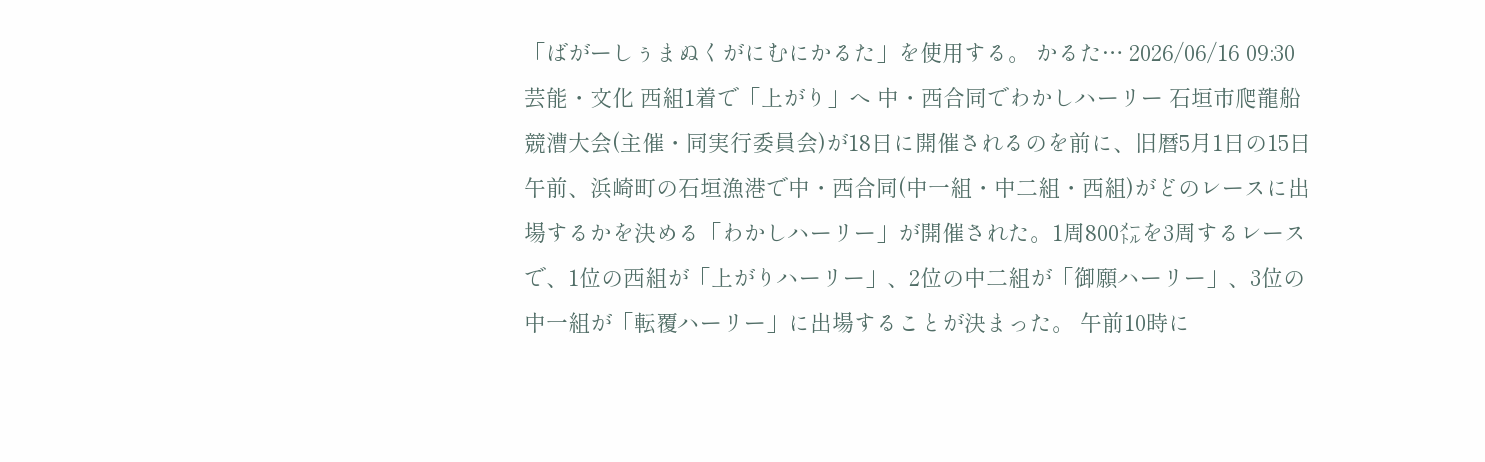「ばがーしぅまぬくがにむにかるた」を使用する。 かるた… 2026/06/16 09:30
芸能・文化 西組1着で「上がり」へ 中・西合同でわかしハーリー 石垣市爬龍船競漕大会(主催・同実行委員会)が18日に開催されるのを前に、旧暦5月1日の15日午前、浜崎町の石垣漁港で中・西合同(中一組・中二組・西組)がどのレースに出場するかを決める「わかしハーリー」が開催された。1周800㍍を3周するレースで、1位の西組が「上がりハーリー」、2位の中二組が「御願ハーリー」、3位の中一組が「転覆ハーリー」に出場することが決まった。 午前10時に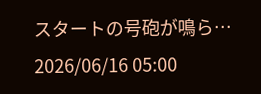スタートの号砲が鳴ら… 2026/06/16 05:00